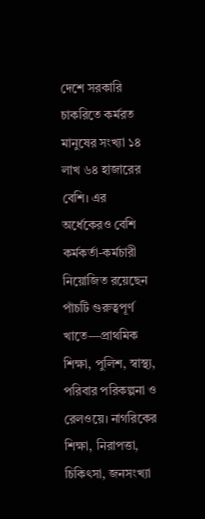দেশে সরকারি চাকরিতে কর্মরত মানুষের সংখ্যা ১৪ লাখ ৬৪ হাজারের বেশি। এর অর্ধেকেরও বেশি কর্মকর্তা-কর্মচারী নিয়োজিত রয়েছেন পাঁচটি গুরুত্বপূর্ণ খাতে—প্রাথমিক শিক্ষা, পুলিশ, স্বাস্থ্য, পরিবার পরিকল্পনা ও রেলওয়ে। নাগরিকের শিক্ষা, নিরাপত্তা, চিকিৎসা, জনসংখ্যা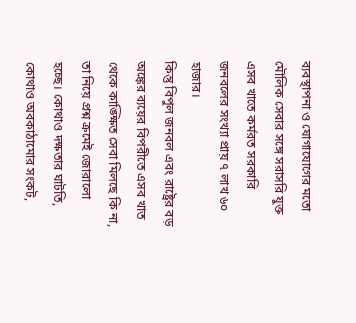ব্যবস্থাপনা ও যোগাযোগের মতো মৌলিক সেবার সঙ্গে সরাসরি যুক্ত এসব খাতে কর্মরত সরকারি জনবলের সংখ্যা প্রায় ৭ লাখ ৬০ হাজার।
কিন্তু বিপুল জনবল এবং রাষ্ট্রের বড় অঙ্কের ব্যয়ের বিপরীতে এসব খাত থেকে কাঙ্ক্ষিত সেবা মিলছে কি না, তা নিয়ে প্রশ্ন ক্রমেই জোরালো হচ্ছে। কোথাও দক্ষতার ঘাটতি, কোথাও অবকাঠামোর সংকট,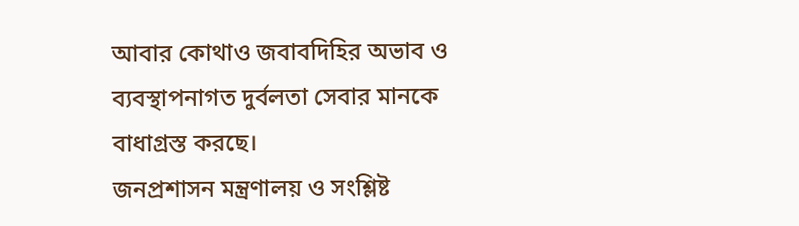আবার কোথাও জবাবদিহির অভাব ও ব্যবস্থাপনাগত দুর্বলতা সেবার মানকে বাধাগ্রস্ত করছে।
জনপ্রশাসন মন্ত্রণালয় ও সংশ্লিষ্ট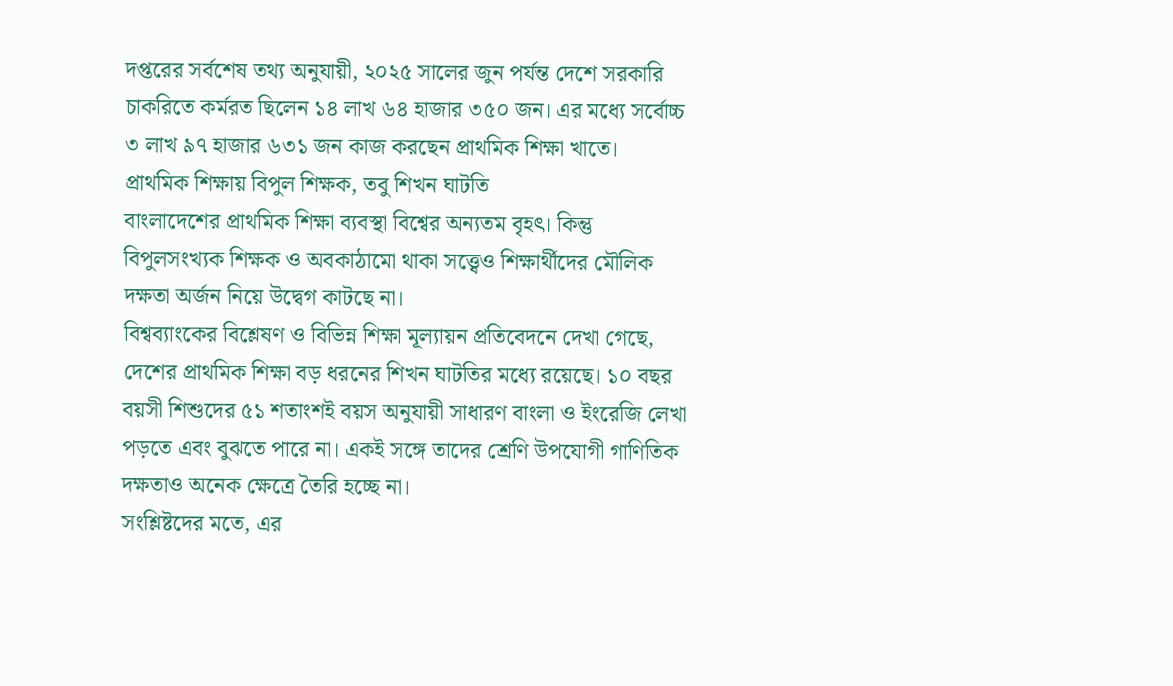দপ্তরের সর্বশেষ তথ্য অনুযায়ী, ২০২৫ সালের জুন পর্যন্ত দেশে সরকারি চাকরিতে কর্মরত ছিলেন ১৪ লাখ ৬৪ হাজার ৩৫০ জন। এর মধ্যে সর্বোচ্চ ৩ লাখ ৯৭ হাজার ৬৩১ জন কাজ করছেন প্রাথমিক শিক্ষা খাতে।
প্রাথমিক শিক্ষায় বিপুল শিক্ষক, তবু শিখন ঘাটতি
বাংলাদেশের প্রাথমিক শিক্ষা ব্যবস্থা বিশ্বের অন্যতম বৃহৎ। কিন্তু বিপুলসংখ্যক শিক্ষক ও অবকাঠামো থাকা সত্ত্বেও শিক্ষার্থীদের মৌলিক দক্ষতা অর্জন নিয়ে উদ্বেগ কাটছে না।
বিশ্বব্যাংকের বিশ্লেষণ ও বিভিন্ন শিক্ষা মূল্যায়ন প্রতিবেদনে দেখা গেছে, দেশের প্রাথমিক শিক্ষা বড় ধরনের শিখন ঘাটতির মধ্যে রয়েছে। ১০ বছর বয়সী শিশুদের ৫১ শতাংশই বয়স অনুযায়ী সাধারণ বাংলা ও ইংরেজি লেখা পড়তে এবং বুঝতে পারে না। একই সঙ্গে তাদের শ্রেণি উপযোগী গাণিতিক দক্ষতাও অনেক ক্ষেত্রে তৈরি হচ্ছে না।
সংশ্লিষ্টদের মতে, এর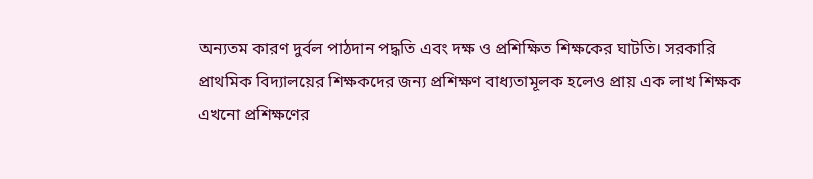অন্যতম কারণ দুর্বল পাঠদান পদ্ধতি এবং দক্ষ ও প্রশিক্ষিত শিক্ষকের ঘাটতি। সরকারি প্রাথমিক বিদ্যালয়ের শিক্ষকদের জন্য প্রশিক্ষণ বাধ্যতামূলক হলেও প্রায় এক লাখ শিক্ষক এখনো প্রশিক্ষণের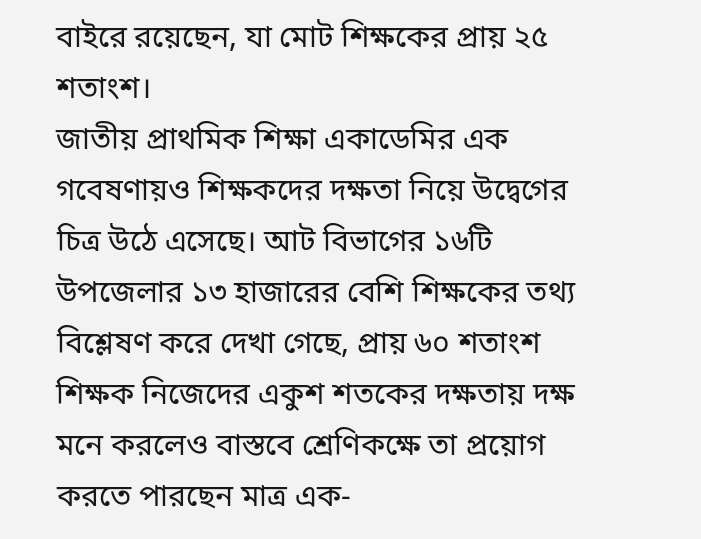বাইরে রয়েছেন, যা মোট শিক্ষকের প্রায় ২৫ শতাংশ।
জাতীয় প্রাথমিক শিক্ষা একাডেমির এক গবেষণায়ও শিক্ষকদের দক্ষতা নিয়ে উদ্বেগের চিত্র উঠে এসেছে। আট বিভাগের ১৬টি উপজেলার ১৩ হাজারের বেশি শিক্ষকের তথ্য বিশ্লেষণ করে দেখা গেছে, প্রায় ৬০ শতাংশ শিক্ষক নিজেদের একুশ শতকের দক্ষতায় দক্ষ মনে করলেও বাস্তবে শ্রেণিকক্ষে তা প্রয়োগ করতে পারছেন মাত্র এক-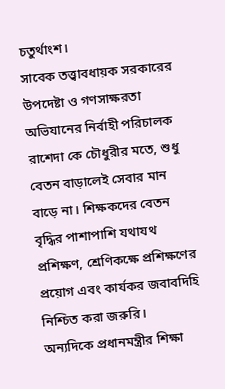চতুর্থাংশ।
সাবেক তত্ত্বাবধায়ক সরকারের উপদেষ্টা ও গণসাক্ষরতা অভিযানের নির্বাহী পরিচালক রাশেদা কে চৌধুরীর মতে, শুধু বেতন বাড়ালেই সেবার মান বাড়ে না। শিক্ষকদের বেতন বৃদ্ধির পাশাপাশি যথাযথ প্রশিক্ষণ, শ্রেণিকক্ষে প্রশিক্ষণের প্রয়োগ এবং কার্যকর জবাবদিহি নিশ্চিত করা জরুরি।
অন্যদিকে প্রধানমন্ত্রীর শিক্ষা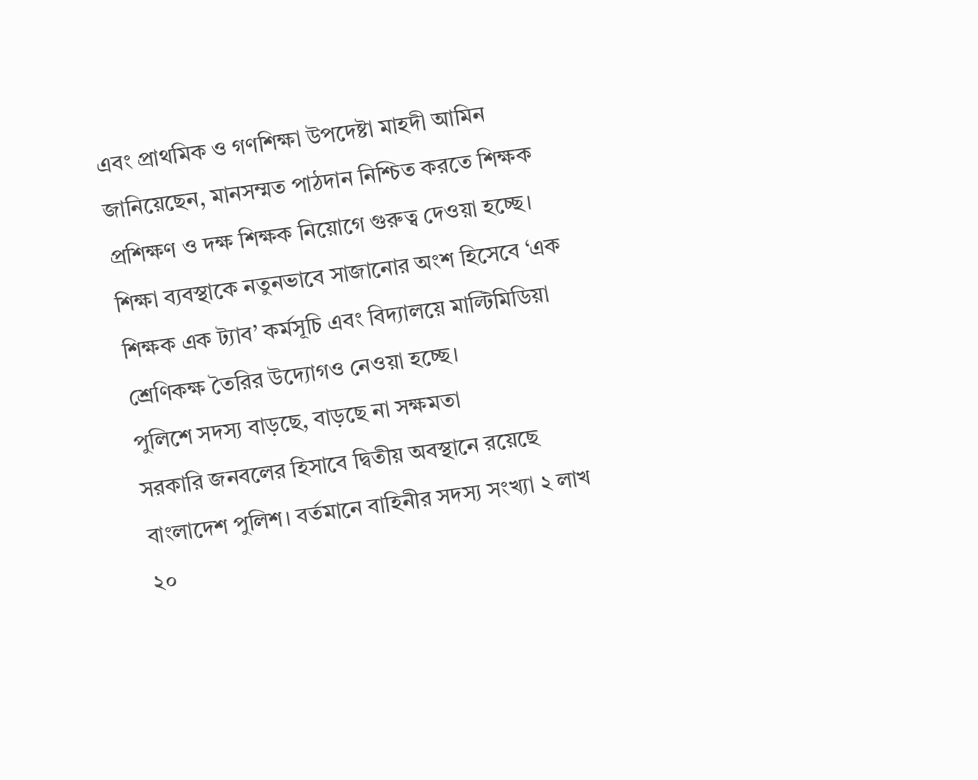এবং প্রাথমিক ও গণশিক্ষা উপদেষ্টা মাহদী আমিন জানিয়েছেন, মানসম্মত পাঠদান নিশ্চিত করতে শিক্ষক প্রশিক্ষণ ও দক্ষ শিক্ষক নিয়োগে গুরুত্ব দেওয়া হচ্ছে। শিক্ষা ব্যবস্থাকে নতুনভাবে সাজানোর অংশ হিসেবে ‘এক শিক্ষক এক ট্যাব’ কর্মসূচি এবং বিদ্যালয়ে মাল্টিমিডিয়া শ্রেণিকক্ষ তৈরির উদ্যোগও নেওয়া হচ্ছে।
পুলিশে সদস্য বাড়ছে, বাড়ছে না সক্ষমতা
সরকারি জনবলের হিসাবে দ্বিতীয় অবস্থানে রয়েছে বাংলাদেশ পুলিশ। বর্তমানে বাহিনীর সদস্য সংখ্যা ২ লাখ ২০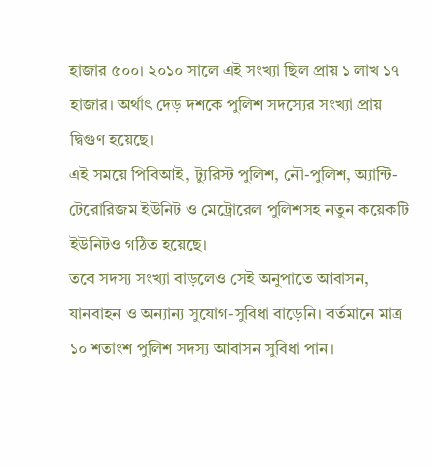হাজার ৫০০। ২০১০ সালে এই সংখ্যা ছিল প্রায় ১ লাখ ১৭ হাজার। অর্থাৎ দেড় দশকে পুলিশ সদস্যের সংখ্যা প্রায় দ্বিগুণ হয়েছে।
এই সময়ে পিবিআই, ট্যুরিস্ট পুলিশ, নৌ-পুলিশ, অ্যান্টি-টেরোরিজম ইউনিট ও মেট্রোরেল পুলিশসহ নতুন কয়েকটি ইউনিটও গঠিত হয়েছে।
তবে সদস্য সংখ্যা বাড়লেও সেই অনুপাতে আবাসন, যানবাহন ও অন্যান্য সুযোগ-সুবিধা বাড়েনি। বর্তমানে মাত্র ১০ শতাংশ পুলিশ সদস্য আবাসন সুবিধা পান।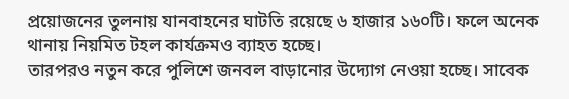প্রয়োজনের তুলনায় যানবাহনের ঘাটতি রয়েছে ৬ হাজার ১৬০টি। ফলে অনেক থানায় নিয়মিত টহল কার্যক্রমও ব্যাহত হচ্ছে।
তারপরও নতুন করে পুলিশে জনবল বাড়ানোর উদ্যোগ নেওয়া হচ্ছে। সাবেক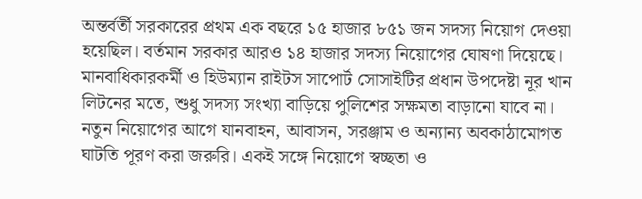অন্তর্বর্তী সরকারের প্রথম এক বছরে ১৫ হাজার ৮৫১ জন সদস্য নিয়োগ দেওয়া হয়েছিল। বর্তমান সরকার আরও ১৪ হাজার সদস্য নিয়োগের ঘোষণা দিয়েছে।
মানবাধিকারকর্মী ও হিউম্যান রাইটস সাপোর্ট সোসাইটির প্রধান উপদেষ্টা নূর খান লিটনের মতে, শুধু সদস্য সংখ্যা বাড়িয়ে পুলিশের সক্ষমতা বাড়ানো যাবে না। নতুন নিয়োগের আগে যানবাহন, আবাসন, সরঞ্জাম ও অন্যান্য অবকাঠামোগত ঘাটতি পূরণ করা জরুরি। একই সঙ্গে নিয়োগে স্বচ্ছতা ও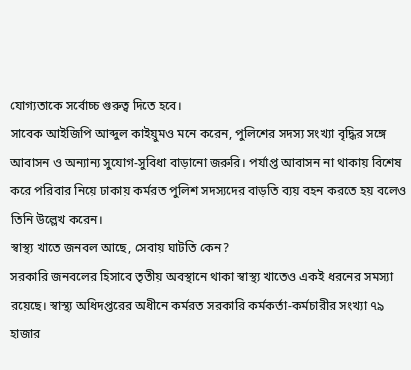যোগ্যতাকে সর্বোচ্চ গুরুত্ব দিতে হবে।
সাবেক আইজিপি আব্দুল কাইয়ুমও মনে করেন, পুলিশের সদস্য সংখ্যা বৃদ্ধির সঙ্গে আবাসন ও অন্যান্য সুযোগ-সুবিধা বাড়ানো জরুরি। পর্যাপ্ত আবাসন না থাকায় বিশেষ করে পরিবার নিয়ে ঢাকায় কর্মরত পুলিশ সদস্যদের বাড়তি ব্যয় বহন করতে হয় বলেও তিনি উল্লেখ করেন।
স্বাস্থ্য খাতে জনবল আছে, সেবায় ঘাটতি কেন?
সরকারি জনবলের হিসাবে তৃতীয় অবস্থানে থাকা স্বাস্থ্য খাতেও একই ধরনের সমস্যা রয়েছে। স্বাস্থ্য অধিদপ্তরের অধীনে কর্মরত সরকারি কর্মকর্তা-কর্মচারীর সংখ্যা ৭৯ হাজার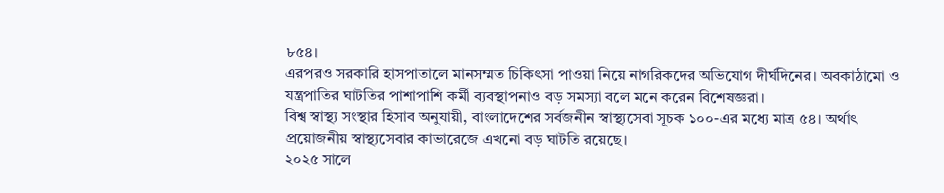৮৫৪।
এরপরও সরকারি হাসপাতালে মানসম্মত চিকিৎসা পাওয়া নিয়ে নাগরিকদের অভিযোগ দীর্ঘদিনের। অবকাঠামো ও যন্ত্রপাতির ঘাটতির পাশাপাশি কর্মী ব্যবস্থাপনাও বড় সমস্যা বলে মনে করেন বিশেষজ্ঞরা।
বিশ্ব স্বাস্থ্য সংস্থার হিসাব অনুযায়ী, বাংলাদেশের সর্বজনীন স্বাস্থ্যসেবা সূচক ১০০-এর মধ্যে মাত্র ৫৪। অর্থাৎ প্রয়োজনীয় স্বাস্থ্যসেবার কাভারেজে এখনো বড় ঘাটতি রয়েছে।
২০২৫ সালে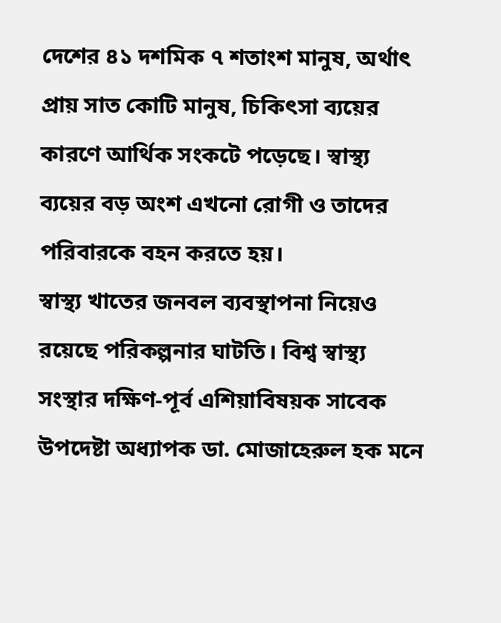দেশের ৪১ দশমিক ৭ শতাংশ মানুষ, অর্থাৎ প্রায় সাত কোটি মানুষ, চিকিৎসা ব্যয়ের কারণে আর্থিক সংকটে পড়েছে। স্বাস্থ্য ব্যয়ের বড় অংশ এখনো রোগী ও তাদের পরিবারকে বহন করতে হয়।
স্বাস্থ্য খাতের জনবল ব্যবস্থাপনা নিয়েও রয়েছে পরিকল্পনার ঘাটতি। বিশ্ব স্বাস্থ্য সংস্থার দক্ষিণ-পূর্ব এশিয়াবিষয়ক সাবেক উপদেষ্টা অধ্যাপক ডা. মোজাহেরুল হক মনে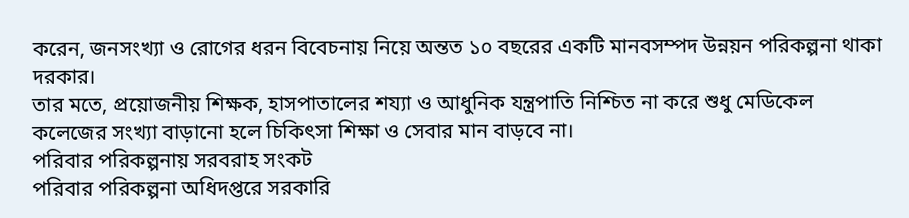করেন, জনসংখ্যা ও রোগের ধরন বিবেচনায় নিয়ে অন্তত ১০ বছরের একটি মানবসম্পদ উন্নয়ন পরিকল্পনা থাকা দরকার।
তার মতে, প্রয়োজনীয় শিক্ষক, হাসপাতালের শয্যা ও আধুনিক যন্ত্রপাতি নিশ্চিত না করে শুধু মেডিকেল কলেজের সংখ্যা বাড়ানো হলে চিকিৎসা শিক্ষা ও সেবার মান বাড়বে না।
পরিবার পরিকল্পনায় সরবরাহ সংকট
পরিবার পরিকল্পনা অধিদপ্তরে সরকারি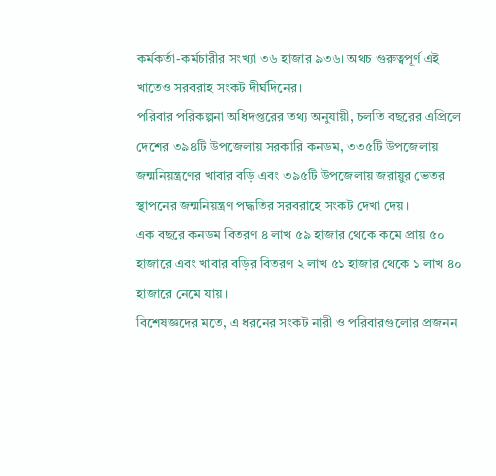কর্মকর্তা-কর্মচারীর সংখ্যা ৩৬ হাজার ৯৩৬। অথচ গুরুত্বপূর্ণ এই খাতেও সরবরাহ সংকট দীর্ঘদিনের।
পরিবার পরিকল্পনা অধিদপ্তরের তথ্য অনুযায়ী, চলতি বছরের এপ্রিলে দেশের ৩৯৪টি উপজেলায় সরকারি কনডম, ৩৩৫টি উপজেলায় জন্মনিয়ন্ত্রণের খাবার বড়ি এবং ৩৯৫টি উপজেলায় জরায়ুর ভেতর স্থাপনের জন্মনিয়ন্ত্রণ পদ্ধতির সরবরাহে সংকট দেখা দেয়।
এক বছরে কনডম বিতরণ ৪ লাখ ৫৯ হাজার থেকে কমে প্রায় ৫০ হাজারে এবং খাবার বড়ির বিতরণ ২ লাখ ৫১ হাজার থেকে ১ লাখ ৪০ হাজারে নেমে যায়।
বিশেষজ্ঞদের মতে, এ ধরনের সংকট নারী ও পরিবারগুলোর প্রজনন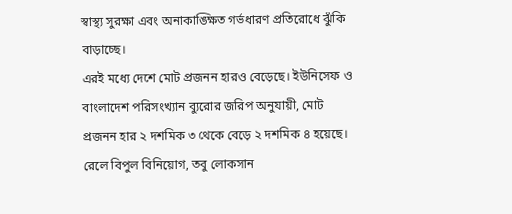স্বাস্থ্য সুরক্ষা এবং অনাকাঙ্ক্ষিত গর্ভধারণ প্রতিরোধে ঝুঁকি বাড়াচ্ছে।
এরই মধ্যে দেশে মোট প্রজনন হারও বেড়েছে। ইউনিসেফ ও বাংলাদেশ পরিসংখ্যান ব্যুরোর জরিপ অনুযায়ী, মোট প্রজনন হার ২ দশমিক ৩ থেকে বেড়ে ২ দশমিক ৪ হয়েছে।
রেলে বিপুল বিনিয়োগ, তবু লোকসান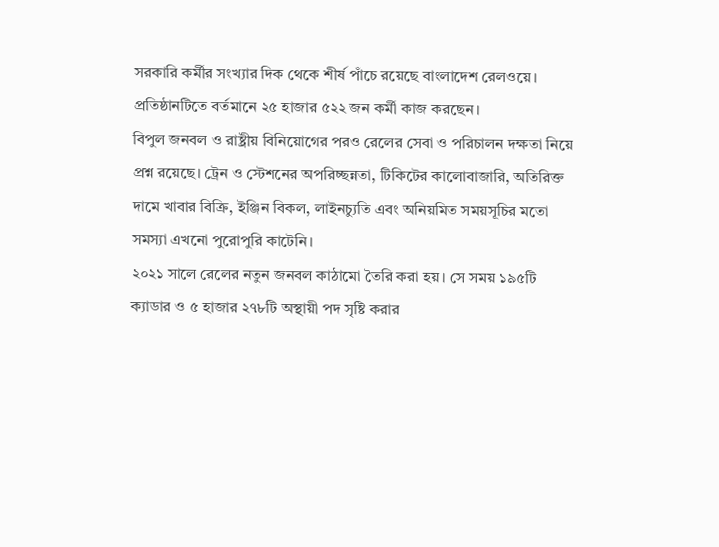সরকারি কর্মীর সংখ্যার দিক থেকে শীর্ষ পাঁচে রয়েছে বাংলাদেশ রেলওয়ে। প্রতিষ্ঠানটিতে বর্তমানে ২৫ হাজার ৫২২ জন কর্মী কাজ করছেন।
বিপুল জনবল ও রাষ্ট্রীয় বিনিয়োগের পরও রেলের সেবা ও পরিচালন দক্ষতা নিয়ে প্রশ্ন রয়েছে। ট্রেন ও স্টেশনের অপরিচ্ছন্নতা, টিকিটের কালোবাজারি, অতিরিক্ত দামে খাবার বিক্রি, ইঞ্জিন বিকল, লাইনচ্যুতি এবং অনিয়মিত সময়সূচির মতো সমস্যা এখনো পুরোপুরি কাটেনি।
২০২১ সালে রেলের নতুন জনবল কাঠামো তৈরি করা হয়। সে সময় ১৯৫টি ক্যাডার ও ৫ হাজার ২৭৮টি অস্থায়ী পদ সৃষ্টি করার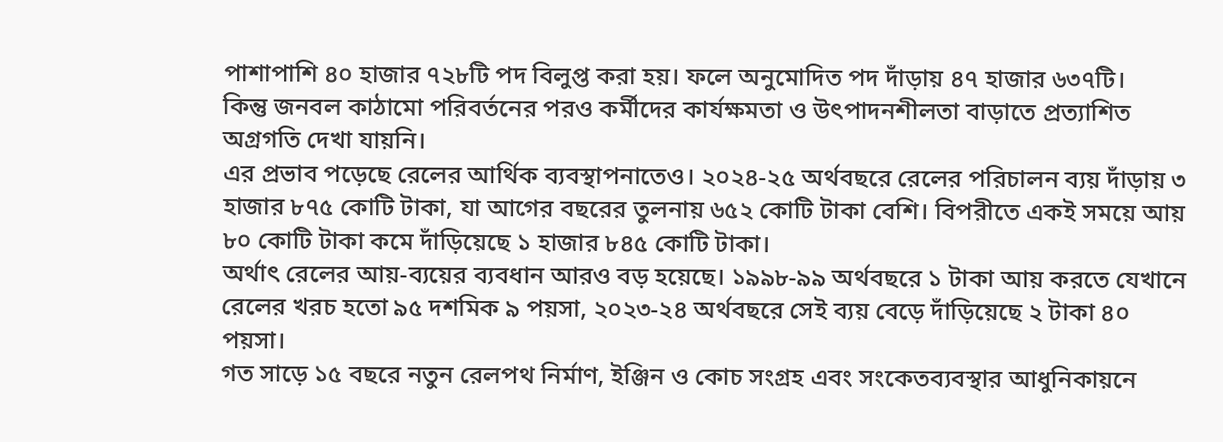পাশাপাশি ৪০ হাজার ৭২৮টি পদ বিলুপ্ত করা হয়। ফলে অনুমোদিত পদ দাঁড়ায় ৪৭ হাজার ৬৩৭টি।
কিন্তু জনবল কাঠামো পরিবর্তনের পরও কর্মীদের কার্যক্ষমতা ও উৎপাদনশীলতা বাড়াতে প্রত্যাশিত অগ্রগতি দেখা যায়নি।
এর প্রভাব পড়েছে রেলের আর্থিক ব্যবস্থাপনাতেও। ২০২৪-২৫ অর্থবছরে রেলের পরিচালন ব্যয় দাঁড়ায় ৩ হাজার ৮৭৫ কোটি টাকা, যা আগের বছরের তুলনায় ৬৫২ কোটি টাকা বেশি। বিপরীতে একই সময়ে আয় ৮০ কোটি টাকা কমে দাঁড়িয়েছে ১ হাজার ৮৪৫ কোটি টাকা।
অর্থাৎ রেলের আয়-ব্যয়ের ব্যবধান আরও বড় হয়েছে। ১৯৯৮-৯৯ অর্থবছরে ১ টাকা আয় করতে যেখানে রেলের খরচ হতো ৯৫ দশমিক ৯ পয়সা, ২০২৩-২৪ অর্থবছরে সেই ব্যয় বেড়ে দাঁড়িয়েছে ২ টাকা ৪০ পয়সা।
গত সাড়ে ১৫ বছরে নতুন রেলপথ নির্মাণ, ইঞ্জিন ও কোচ সংগ্রহ এবং সংকেতব্যবস্থার আধুনিকায়নে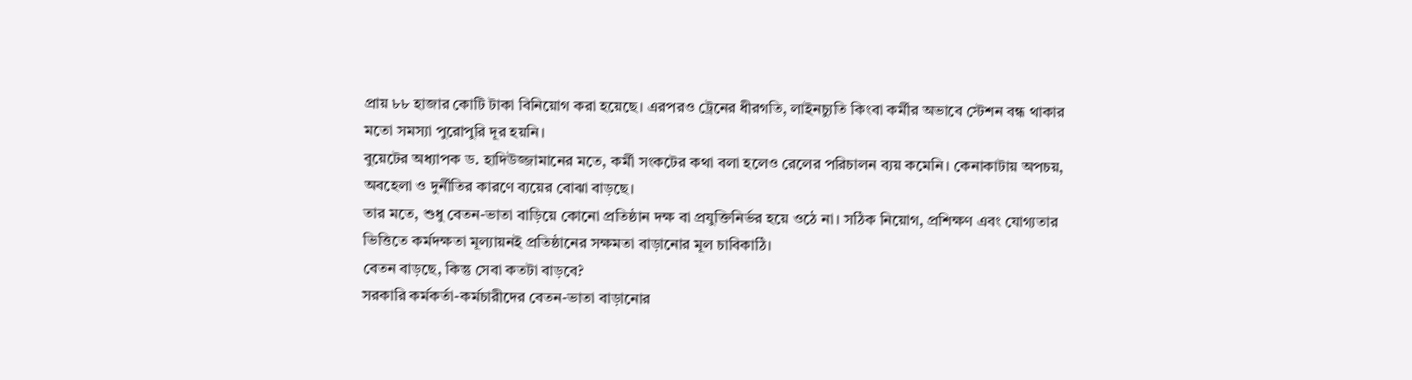প্রায় ৮৮ হাজার কোটি টাকা বিনিয়োগ করা হয়েছে। এরপরও ট্রেনের ধীরগতি, লাইনচ্যুতি কিংবা কর্মীর অভাবে স্টেশন বন্ধ থাকার মতো সমস্যা পুরোপুরি দূর হয়নি।
বুয়েটের অধ্যাপক ড. হাদিউজ্জামানের মতে, কর্মী সংকটের কথা বলা হলেও রেলের পরিচালন ব্যয় কমেনি। কেনাকাটায় অপচয়, অবহেলা ও দুর্নীতির কারণে ব্যয়ের বোঝা বাড়ছে।
তার মতে, শুধু বেতন-ভাতা বাড়িয়ে কোনো প্রতিষ্ঠান দক্ষ বা প্রযুক্তিনির্ভর হয়ে ওঠে না। সঠিক নিয়োগ, প্রশিক্ষণ এবং যোগ্যতার ভিত্তিতে কর্মদক্ষতা মূল্যায়নই প্রতিষ্ঠানের সক্ষমতা বাড়ানোর মূল চাবিকাঠি।
বেতন বাড়ছে, কিন্তু সেবা কতটা বাড়বে?
সরকারি কর্মকর্তা-কর্মচারীদের বেতন-ভাতা বাড়ানোর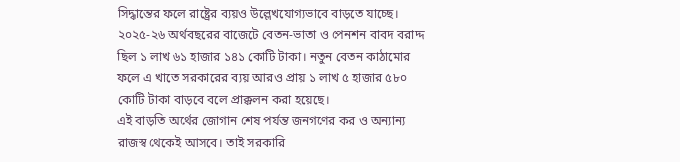সিদ্ধান্তের ফলে রাষ্ট্রের ব্যয়ও উল্লেখযোগ্যভাবে বাড়তে যাচ্ছে। ২০২৫-২৬ অর্থবছরের বাজেটে বেতন-ভাতা ও পেনশন বাবদ বরাদ্দ ছিল ১ লাখ ৬১ হাজার ১৪১ কোটি টাকা। নতুন বেতন কাঠামোর ফলে এ খাতে সরকারের ব্যয় আরও প্রায় ১ লাখ ৫ হাজার ৫৮০ কোটি টাকা বাড়বে বলে প্রাক্কলন করা হয়েছে।
এই বাড়তি অর্থের জোগান শেষ পর্যন্ত জনগণের কর ও অন্যান্য রাজস্ব থেকেই আসবে। তাই সরকারি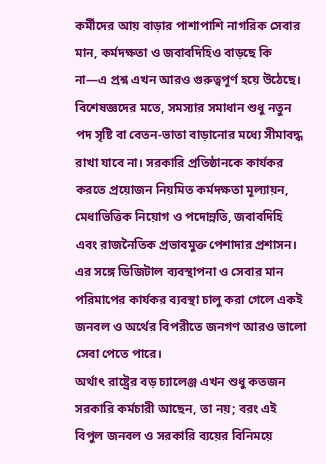কর্মীদের আয় বাড়ার পাশাপাশি নাগরিক সেবার মান, কর্মদক্ষতা ও জবাবদিহিও বাড়ছে কি না—এ প্রশ্ন এখন আরও গুরুত্বপূর্ণ হয়ে উঠেছে।
বিশেষজ্ঞদের মতে, সমস্যার সমাধান শুধু নতুন পদ সৃষ্টি বা বেতন-ভাতা বাড়ানোর মধ্যে সীমাবদ্ধ রাখা যাবে না। সরকারি প্রতিষ্ঠানকে কার্যকর করতে প্রয়োজন নিয়মিত কর্মদক্ষতা মূল্যায়ন, মেধাভিত্তিক নিয়োগ ও পদোন্নতি, জবাবদিহি এবং রাজনৈতিক প্রভাবমুক্ত পেশাদার প্রশাসন।
এর সঙ্গে ডিজিটাল ব্যবস্থাপনা ও সেবার মান পরিমাপের কার্যকর ব্যবস্থা চালু করা গেলে একই জনবল ও অর্থের বিপরীতে জনগণ আরও ভালো সেবা পেতে পারে।
অর্থাৎ রাষ্ট্রের বড় চ্যালেঞ্জ এখন শুধু কতজন সরকারি কর্মচারী আছেন, তা নয়; বরং এই বিপুল জনবল ও সরকারি ব্যয়ের বিনিময়ে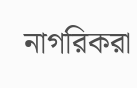নাগরিকরা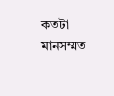কতটা মানসম্মত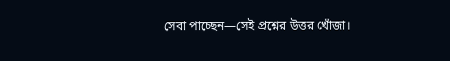সেবা পাচ্ছেন—সেই প্রশ্নের উত্তর খোঁজা।